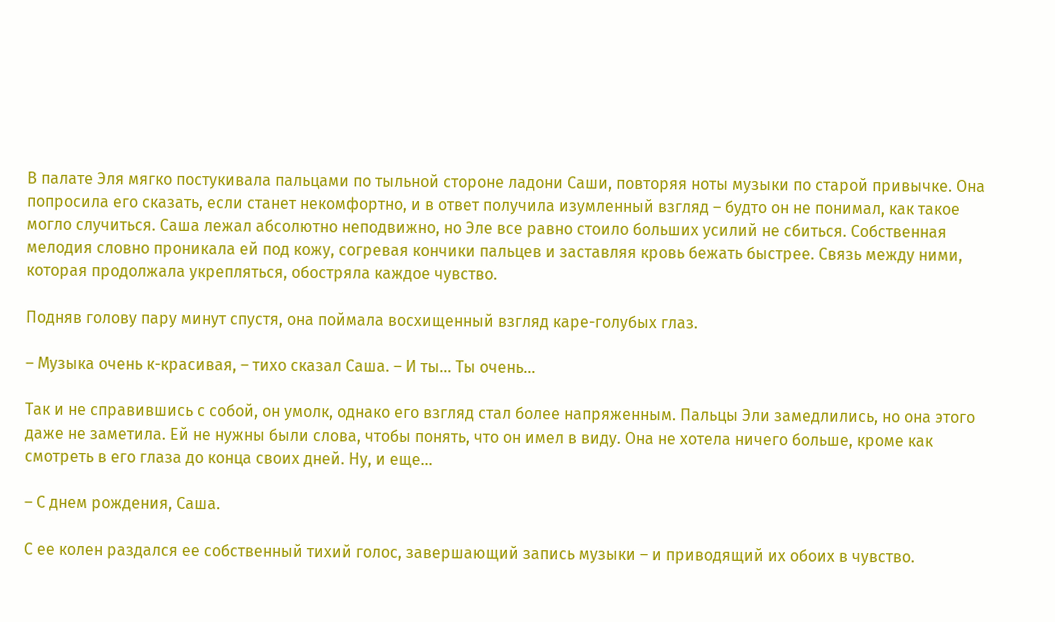В палате Эля мягко постукивала пальцами по тыльной стороне ладони Саши, повторяя ноты музыки по старой привычке. Она попросила его сказать, если станет некомфортно, и в ответ получила изумленный взгляд – будто он не понимал, как такое могло случиться. Саша лежал абсолютно неподвижно, но Эле все равно стоило больших усилий не сбиться. Собственная мелодия словно проникала ей под кожу, согревая кончики пальцев и заставляя кровь бежать быстрее. Связь между ними, которая продолжала укрепляться, обостряла каждое чувство.

Подняв голову пару минут спустя, она поймала восхищенный взгляд каре-голубых глаз.

– Музыка очень к-красивая, – тихо сказал Саша. – И ты… Ты очень…

Так и не справившись с собой, он умолк, однако его взгляд стал более напряженным. Пальцы Эли замедлились, но она этого даже не заметила. Ей не нужны были слова, чтобы понять, что он имел в виду. Она не хотела ничего больше, кроме как смотреть в его глаза до конца своих дней. Ну, и еще…

– С днем рождения, Саша.

С ее колен раздался ее собственный тихий голос, завершающий запись музыки – и приводящий их обоих в чувство.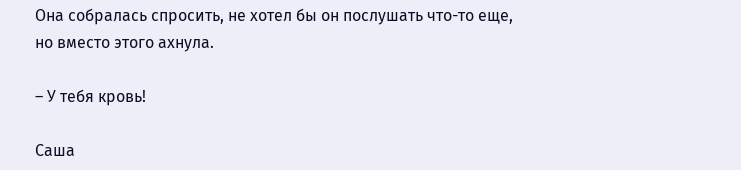Она собралась спросить, не хотел бы он послушать что-то еще, но вместо этого ахнула.

– У тебя кровь!

Саша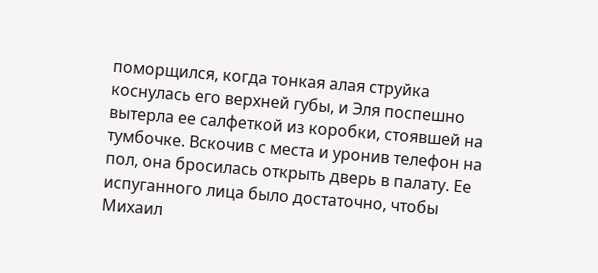поморщился, когда тонкая алая струйка коснулась его верхней губы, и Эля поспешно вытерла ее салфеткой из коробки, стоявшей на тумбочке. Вскочив с места и уронив телефон на пол, она бросилась открыть дверь в палату. Ее испуганного лица было достаточно, чтобы Михаил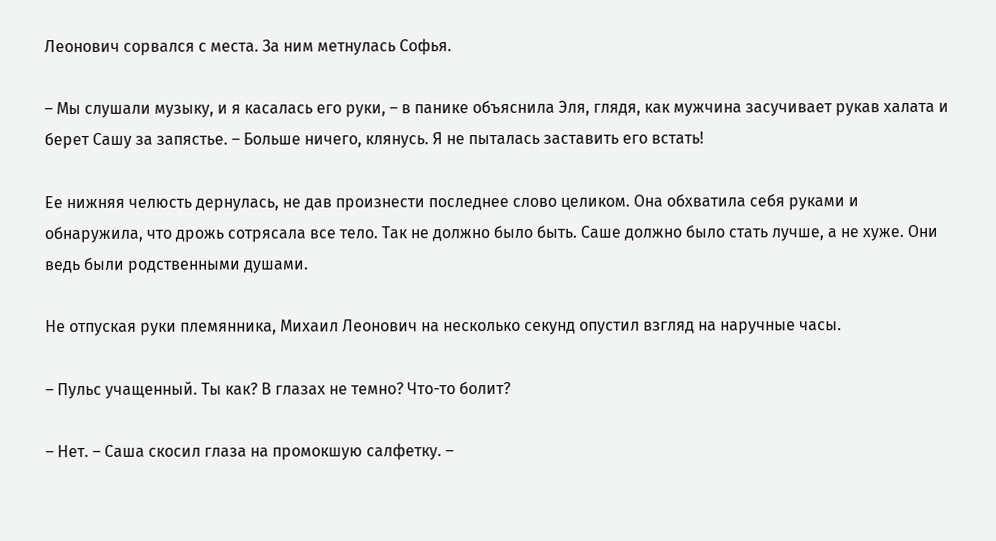Леонович сорвался с места. За ним метнулась Софья.

– Мы слушали музыку, и я касалась его руки, – в панике объяснила Эля, глядя, как мужчина засучивает рукав халата и берет Сашу за запястье. – Больше ничего, клянусь. Я не пыталась заставить его встать!

Ее нижняя челюсть дернулась, не дав произнести последнее слово целиком. Она обхватила себя руками и обнаружила, что дрожь сотрясала все тело. Так не должно было быть. Саше должно было стать лучше, а не хуже. Они ведь были родственными душами.

Не отпуская руки племянника, Михаил Леонович на несколько секунд опустил взгляд на наручные часы.

– Пульс учащенный. Ты как? В глазах не темно? Что-то болит?

– Нет. – Саша скосил глаза на промокшую салфетку. –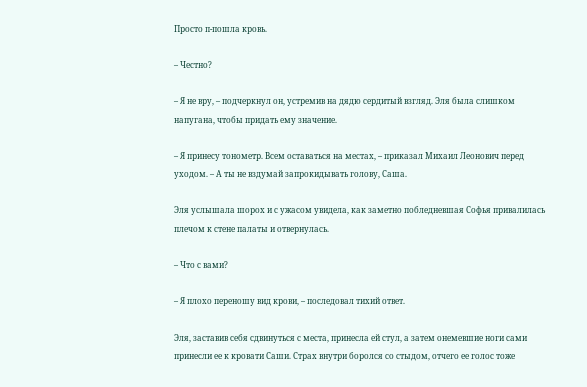Просто п-пошла кровь.

– Честно?

– Я не вру, – подчеркнул он, устремив на дядю сердитый взгляд. Эля была слишком напугана, чтобы придать ему значение.

– Я принесу тонометр. Всем оставаться на местах, – приказал Михаил Леонович перед уходом. – А ты не вздумай запрокидывать голову, Саша.

Эля услышала шорох и с ужасом увидела, как заметно побледневшая Софья привалилась плечом к стене палаты и отвернулась.

– Что с вами?

– Я плохо переношу вид крови, – последовал тихий ответ.

Эля, заставив себя сдвинуться с места, принесла ей стул, а затем онемевшие ноги сами принесли ее к кровати Саши. Страх внутри боролся со стыдом, отчего ее голос тоже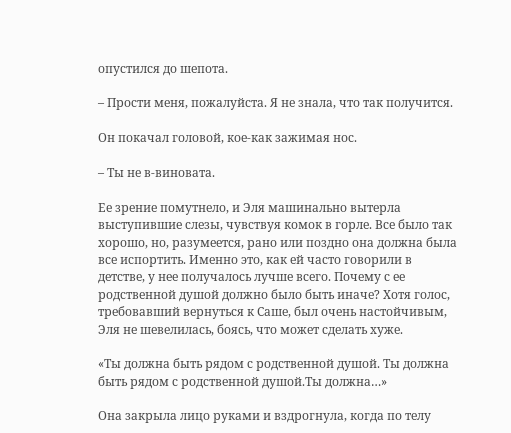опустился до шепота.

– Прости меня, пожалуйста. Я не знала, что так получится.

Он покачал головой, кое-как зажимая нос.

– Ты не в-виновата.

Ее зрение помутнело, и Эля машинально вытерла выступившие слезы, чувствуя комок в горле. Все было так хорошо, но, разумеется, рано или поздно она должна была все испортить. Именно это, как ей часто говорили в детстве, у нее получалось лучше всего. Почему с ее родственной душой должно было быть иначе? Хотя голос, требовавший вернуться к Саше, был очень настойчивым, Эля не шевелилась, боясь, что может сделать хуже.

«Ты должна быть рядом с родственной душой. Ты должна быть рядом с родственной душой.Ты должна…»

Она закрыла лицо руками и вздрогнула, когда по телу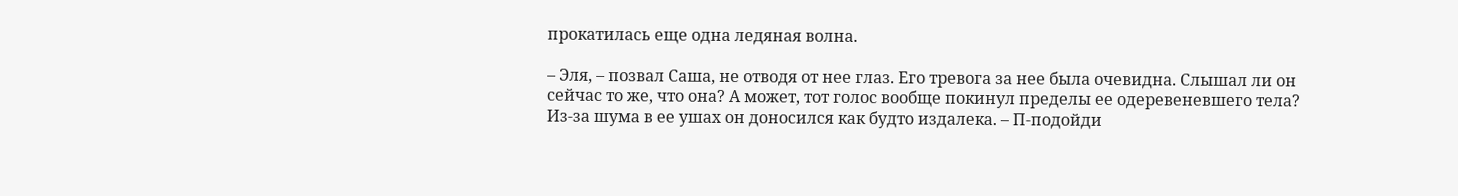прокатилась еще одна ледяная волна.

– Эля, – позвал Саша, не отводя от нее глаз. Его тревога за нее была очевидна. Слышал ли он сейчас то же, что она? А может, тот голос вообще покинул пределы ее одеревеневшего тела? Из-за шума в ее ушах он доносился как будто издалека. – П-подойди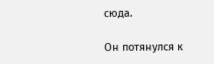сюда.

Он потянулся к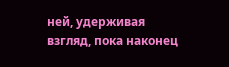ней, удерживая взгляд, пока наконец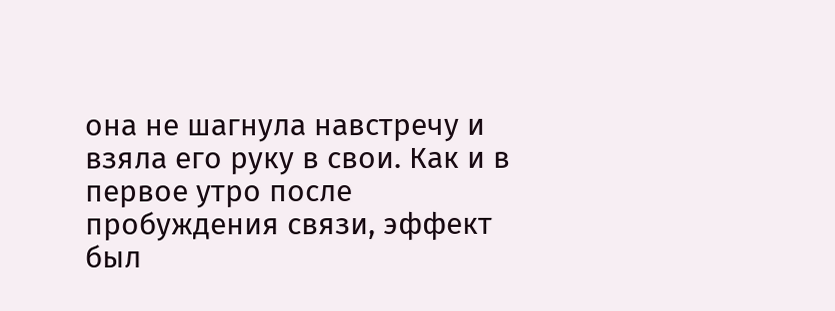она не шагнула навстречу и взяла его руку в свои. Как и в первое утро после пробуждения связи, эффект был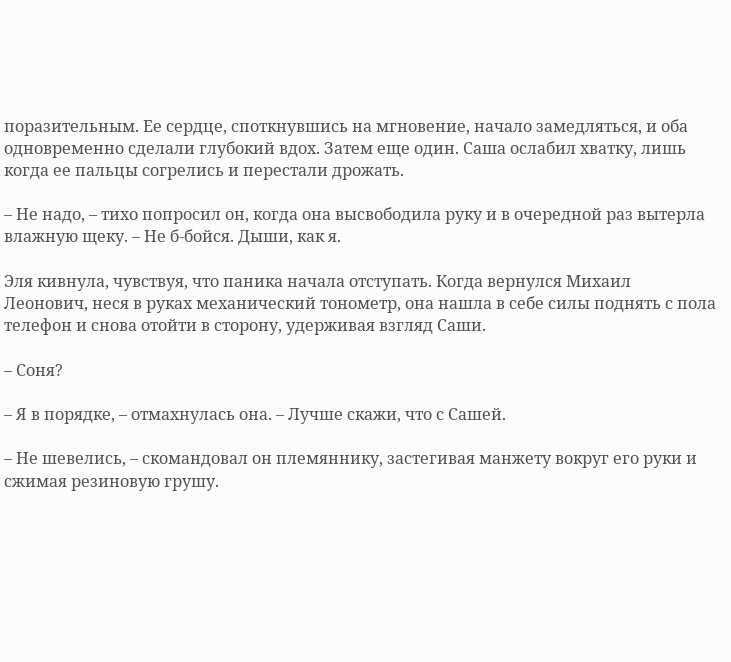поразительным. Ее сердце, споткнувшись на мгновение, начало замедляться, и оба одновременно сделали глубокий вдох. Затем еще один. Саша ослабил хватку, лишь когда ее пальцы согрелись и перестали дрожать.

– Не надо, – тихо попросил он, когда она высвободила руку и в очередной раз вытерла влажную щеку. – Не б-бойся. Дыши, как я.

Эля кивнула, чувствуя, что паника начала отступать. Когда вернулся Михаил Леонович, неся в руках механический тонометр, она нашла в себе силы поднять с пола телефон и снова отойти в сторону, удерживая взгляд Саши.

– Соня?

– Я в порядке, – отмахнулась она. – Лучше скажи, что с Сашей.

– Не шевелись, – скомандовал он племяннику, застегивая манжету вокруг его руки и сжимая резиновую грушу.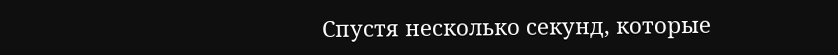Спустя несколько секунд, которые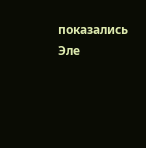показались Эле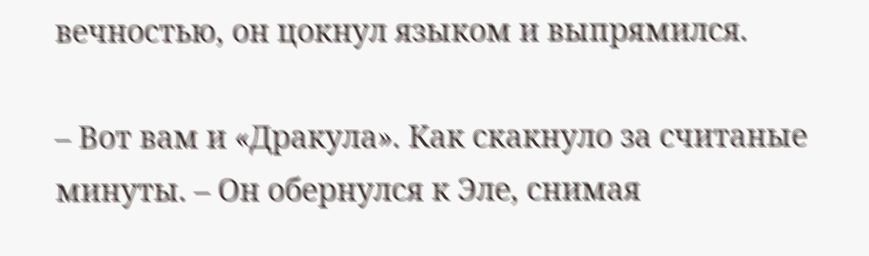вечностью, он цокнул языком и выпрямился.

– Вот вам и «Дракула». Как скакнуло за считаные минуты. – Он обернулся к Эле, снимая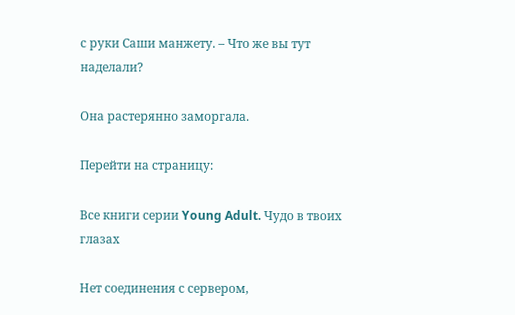с руки Саши манжету. – Что же вы тут наделали?

Она растерянно заморгала.

Перейти на страницу:

Все книги серии Young Adult. Чудо в твоих глазах

Нет соединения с сервером,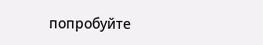попробуйте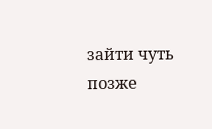зайти чуть позже